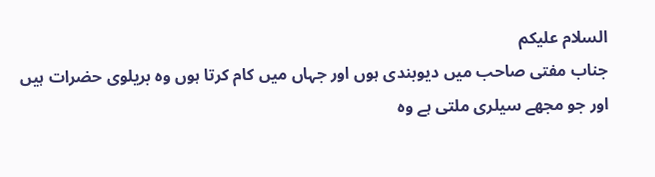السلام علیکم
جناب مفتی صاحب میں دیوبندی ہوں اور جہاں میں کام کرتا ہوں وہ بریلوی حضرات ہیں اور جو مجھے سیلری ملتی ہے وہ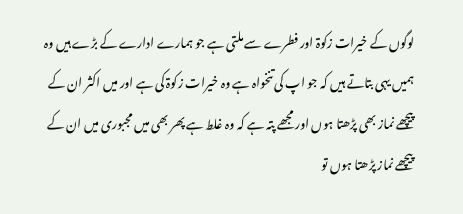لوگوں کے خیرات زکوۃ اور فطرے سے ملتی ہے جو ہمارے ادارے کے بڑے ہیں وہ ہمیں یہی بتاتے ہیں کہ جو اپ کی تنخواہ ہے وہ خیرات زکوۃ کی ہے اور میں اکثر ان کے پیچھے نماز بھی پڑھتا ہوں اور مجھے پتہ ہے کہ وہ غلط ہے پھر بھی میں مجبوری میں ان کے پیچھے نماز پڑھتا ہوں تو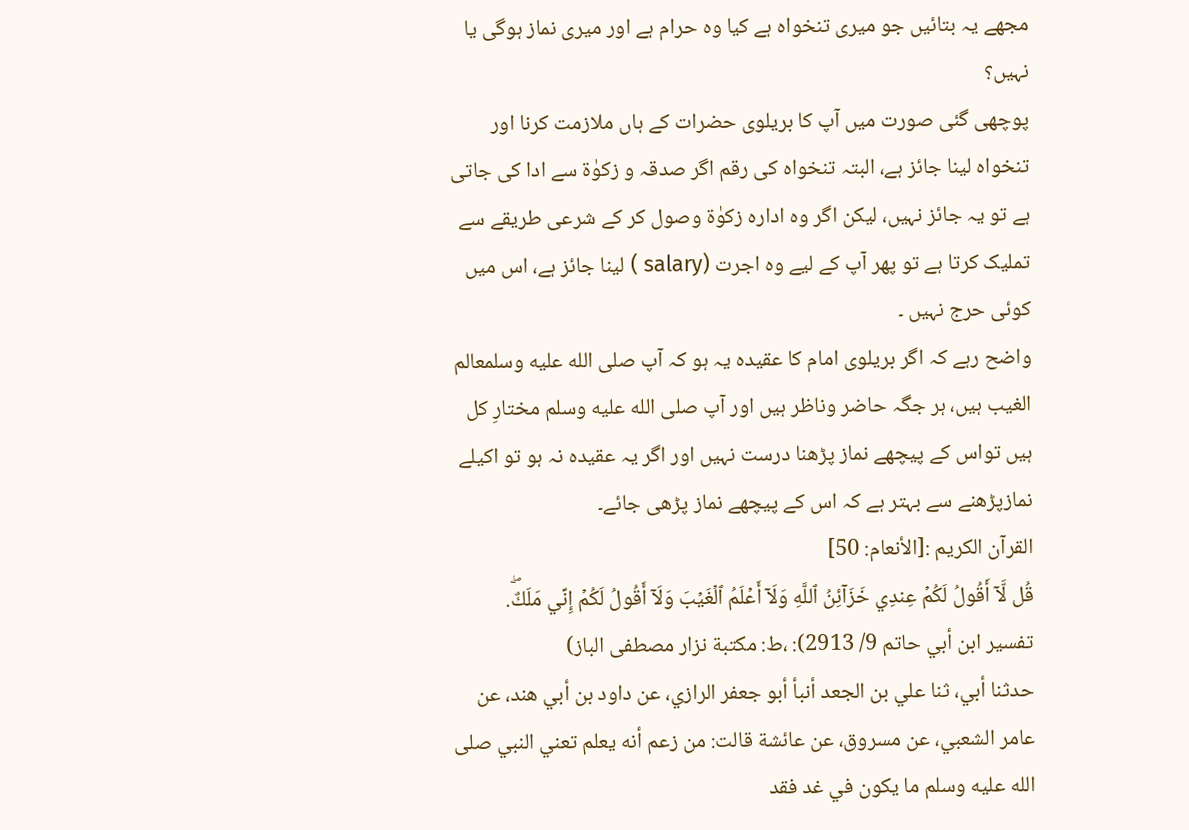مجھے یہ بتائیں جو میری تنخواہ ہے کیا وہ حرام ہے اور میری نماز ہوگی یا نہیں؟
پوچھی گئی صورت میں آپ کا بریلوی حضرات کے ہاں ملازمت کرنا اور تنخواہ لینا جائز ہے، البتہ تنخواہ کی رقم اگر صدقہ و زکوٰۃ سے ادا کی جاتی ہے تو یہ جائز نہیں، لیکن اگر وہ ادارہ زکوٰۃ وصول کر کے شرعی طریقے سے تملیک کرتا ہے تو پھر آپ کے لیے وہ اجرت (salary ) لینا جائز ہے، اس میں کوئی حرج نہیں ۔
واضح رہے کہ اگر بریلوی امام کا عقیدہ یہ ہو کہ آپ صلى الله عليه وسلمعالم الغیب ہیں، ہر جگہ حاضر وناظر ہیں اور آپ صلى الله عليه وسلم مختارِ کل ہیں تواس کے پیچھے نماز پڑھنا درست نہیں اور اگر یہ عقیدہ نہ ہو تو اکیلے نمازپڑھنے سے بہتر ہے کہ اس کے پیچھے نماز پڑھی جائے۔
القرآن الکریم :[الأنعام: 50]
قُل لَّآ أَقُولُ لَكُمۡ عِندِي خَزَآئِنُ ٱللَّهِ وَلَآ أَعۡلَمُ ٱلۡغَيۡبَ وَلَآ أَقُولُ لَكُمۡ إِنِّي مَلَكٌۖ.
تفسير ابن أبي حاتم 9/ 2913): ،ط: مكتبة نزار مصطفى الباز)
حدثنا أبي، ثنا علي بن الجعد أنبأ أبو جعفر الرازي، عن داود بن أبي هند، عن عامر الشعبي، عن مسروق، عن عائشة قالت: من زعم أنه يعلم تعني النبي صلى الله عليه وسلم ما يكون في غد فقد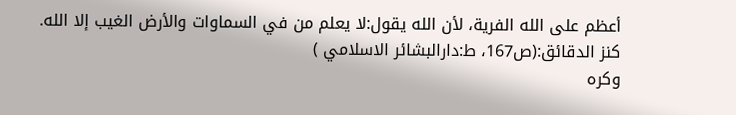أعظم على الله الفرية، لأن الله يقول:لا يعلم من في السماوات والأرض الغيب إلا الله.
كنز الدقائق:(ص167، ط:دارالبشائر الاسلامي )
وكره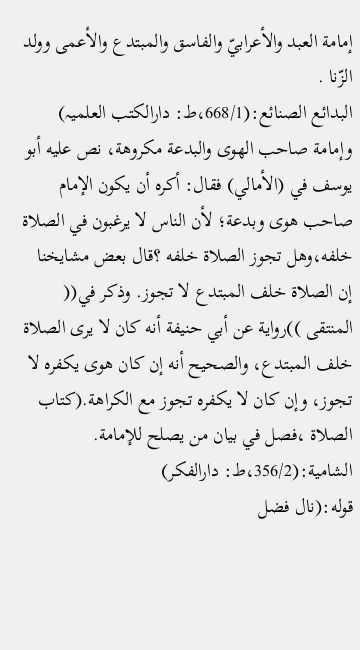إمامة العبد والأعرابيّ والفاسق والمبتدع والأعمى وولد الزّنا .
البدائع الصنائع:(668/1،ط: دارالکتب العلمیہ)
وإمامة صاحب الهوى والبدعة مكروهة، نص عليه أبو يوسف في (الأمالي) فقال: أكره أن يكون الإمام صاحب هوى وبدعة؛ لأن الناس لا يرغبون في الصلاة خلفه،وهل تجوز الصلاة خلفه ؟قال بعض مشايخنا إن الصلاة خلف المبتدع لا تجوز. وذكر في(( المنتقى ))رواية عن أبي حنيفة أنه كان لا يرى الصلاة خلف المبتدع، والصحيح أنه إن كان هوى يكفره لا تجوز، وإن كان لا يكفره تجوز مع الكراهة.(كتاب الصلاة ،فصل في بيان من يصلح للإمامة.
الشامیة:(356/2،ط: دارالفکر)
قوله:(نال فضل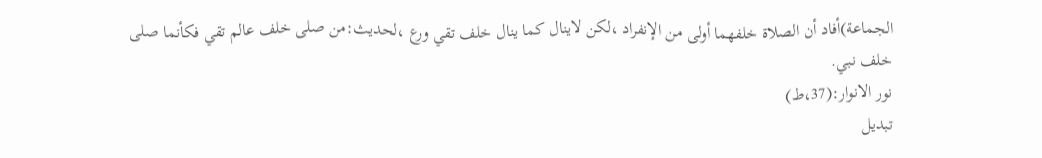الجماعة)أفاد أن الصلاة خلفهما أولى من الإنفراد ،لكن لاينال كما ينال خلف تقي ورع ،لحديث:من صلى خلف عالم تقي فكأنما صلى خلف نبي.
نور الانوار:(37،ط)
تبدیل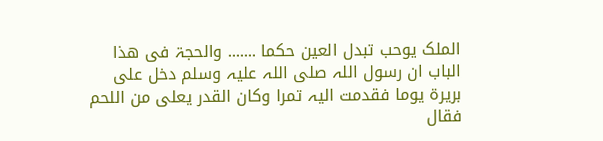الملک یوحب تبدل العین حکما ....... والحجۃ فی ھذا الباب ان رسول اللہ صلی اللہ علیہ وسلم دخل علی بریرۃ یوما فقدمت الیہ تمرا وکان القدر یعلی من اللحم فقال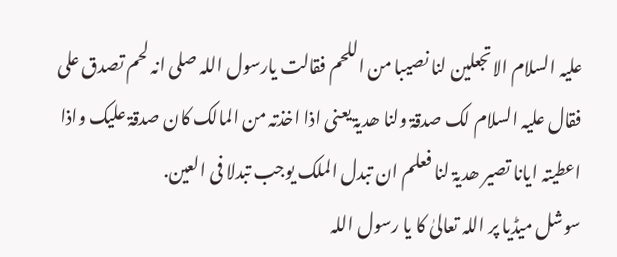علیہ السلام الاتجعلین لنا نصیبا من اللحم فقالت یارسول اللہ صلی انہ لحم تصدق علی فقال علیہ السلام لک صدقۃ ولنا ھدیۃ یعنی اذا اخذتہ من المالک کان صدقۃ علیک واذا اعطیتہ ایانا تصیر ھدیۃ لنا فعلم ان تبدل الملک یوجب تبدلا فی العین.
سوشل میڈیا پر اللہ تعالیٰ کا یا رسول اللہ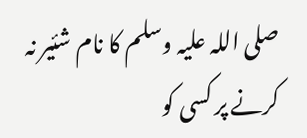صلی اللہ علیہ وسلم کا نام شئیر نہ کرنے پر کسی کو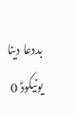بددعا دینا
یونیکوڈ 0